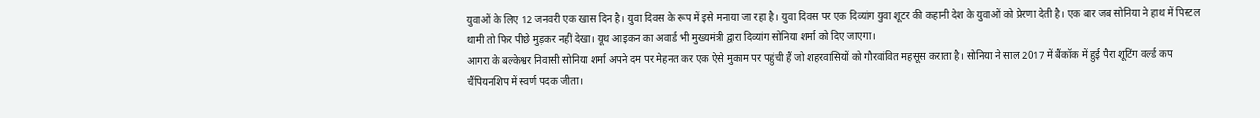युवाओं के लिए 12 जनवरी एक खास दिन है। युवा दिवस के रूप में इसे मनाया जा रहा है। युवा दिवस पर एक दिव्यांग युवा शूटर की कहानी देश के युवाओं को प्रेरणा देती है। एक बार जब सोनिया ने हाथ में पिस्टल थामी तो फिर पीछे मुड़कर नहीं देखा। यूथ आइकन का अवार्ड भी मुख्यमंत्री द्वारा दिव्यांग सोनिया शर्मा को दिए जाएगा।
आगरा के बल्केश्वर निवासी सोनिया शर्मा अपने दम पर मेहनत कर एक ऐसे मुकाम पर पहुंची हैं जो शहरवासियों को गौरवांवित महसूस कराता है। सोनिया ने साल 2017 में बैंकॉक में हुई पैरा शूटिंग वर्ल्ड कप चैंपियनशिप में स्वर्ण पदक जीता।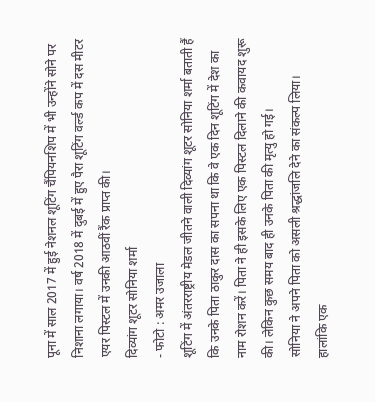पूना में साल 2017 में हुई नेशनल शूटिंग चैंपियनशिप में भी उन्होंने सोने पर निशाना लगाया। वर्ष 2018 में दुबई में हुए पैरा शूटिंग वर्ल्ड कप में दस मीटर एयर पिस्टल में उनकी आठवीं रैंक प्राप्त की।
दिव्यांग शूटर सोनिया शर्मा
- फोटो : अमर उजाला
शूटिंग में अंतरराष्ट्रीय मेडल जीतने वाली दिव्यांग शूटर सोनिया शर्मा बताती हैं कि उनके पिता ठाकुर दास का सपना था कि वे एक दिन शूटिंग में देश का नाम रोशन करें। पिता ने ही इसके लिए एक पिस्टल दिलाने की कवायद शुरू की। लेकिन कुछ समय बाद ही उनके पिता की मृत्यु हो गई।
सोनिया ने अपने पिता को असली श्रद्धांजलि देने का संकल्प लिया। हालांकि एक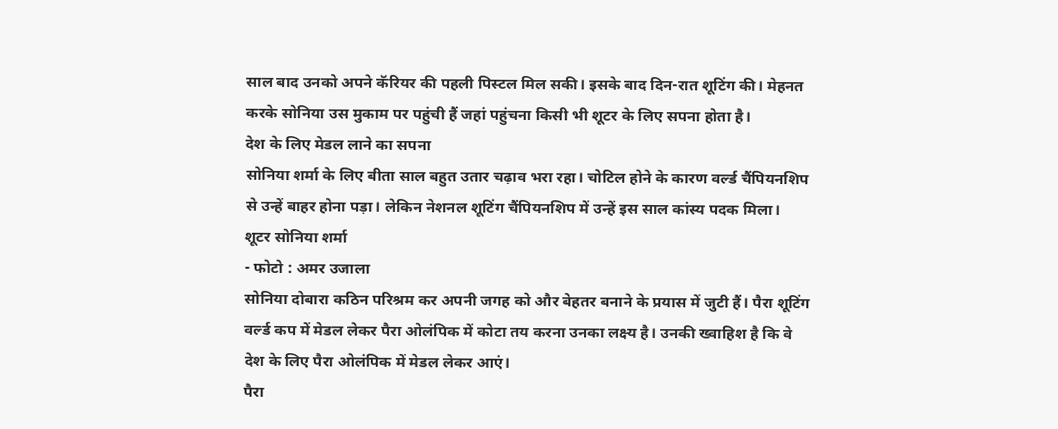साल बाद उनको अपने कॅरियर की पहली पिस्टल मिल सकी। इसके बाद दिन-रात शूटिंग की। मेहनत करके सोनिया उस मुकाम पर पहुंची हैं जहां पहुंचना किसी भी शूटर के लिए सपना होता है।
देश के लिए मेडल लाने का सपना
सोनिया शर्मा के लिए बीता साल बहुत उतार चढ़ाव भरा रहा। चोटिल होने के कारण वर्ल्ड चैंपियनशिप से उन्हें बाहर होना पड़ा। लेकिन नेशनल शूटिंग चैंपियनशिप में उन्हें इस साल कांस्य पदक मिला।
शूटर सोनिया शर्मा
- फोटो : अमर उजाला
सोनिया दोबारा कठिन परिश्रम कर अपनी जगह को और बेहतर बनाने के प्रयास में जुटी हैं। पैरा शूटिंग वर्ल्ड कप में मेडल लेकर पैरा ओलंपिक में कोटा तय करना उनका लक्ष्य है। उनकी ख्वाहिश है कि वे देश के लिए पैरा ओलंपिक में मेडल लेकर आएं।
पैरा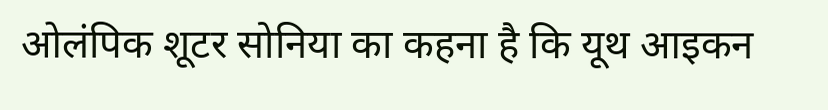ओलंपिक शूटर सोनिया का कहना है कि यूथ आइकन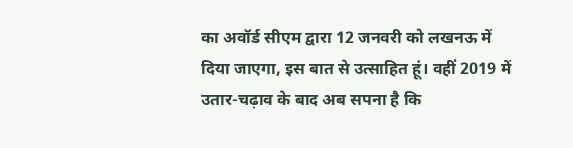का अवॉर्ड सीएम द्वारा 12 जनवरी को लखनऊ में दिया जाएगा, इस बात से उत्साहित हूं। वहीं 2019 में उतार-चढ़ाव के बाद अब सपना है कि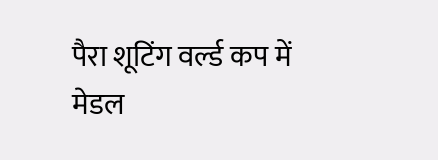पैरा शूटिंग वर्ल्ड कप में मेडल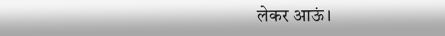लेकर आऊं।